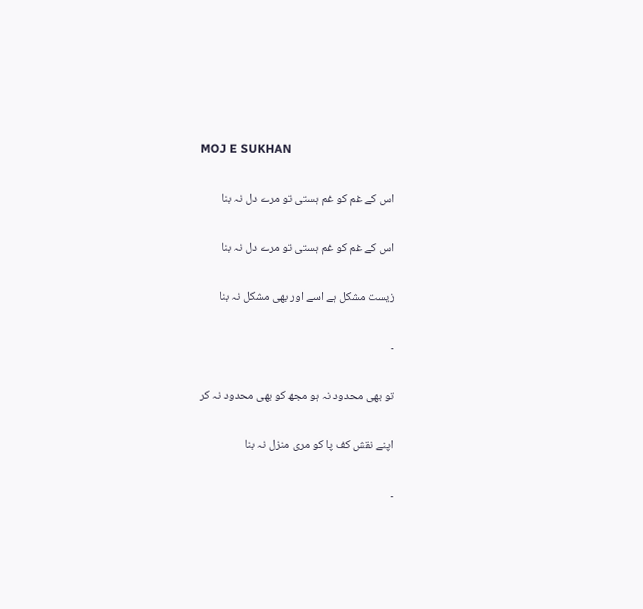MOJ E SUKHAN

اس کے غم کو غم ہستی تو مرے دل نہ بنا

اس کے غم کو غم ہستی تو مرے دل نہ بنا

زیست مشکل ہے اسے اور بھی مشکل نہ بنا

۔

تو بھی محدود نہ ہو مجھ کو بھی محدود نہ کر

اپنے نقش کف پا کو مری منزل نہ بنا

۔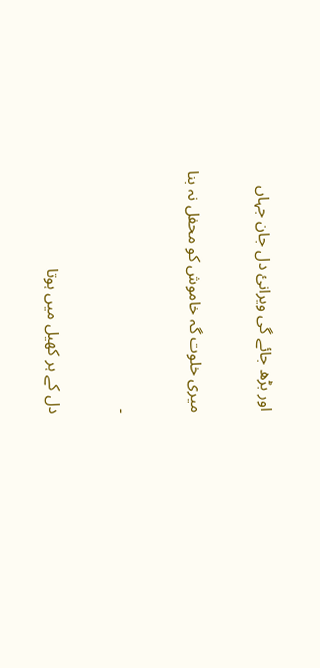اور بڑھ جائے گی ویرانئ دل جان جہاں

میری خلوت گہ خاموش کو محفل نہ بنا

۔

دل کے ہر کھیل میں ہوتا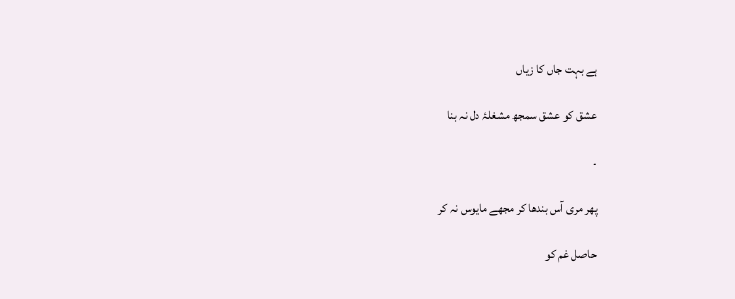ہے بہت جاں کا زیاں

عشق کو عشق سمجھ مشغلۂ‌ دل نہ بنا

۔

پھر مری آس بندھا کر مجھے مایوس نہ کر

حاصل غم کو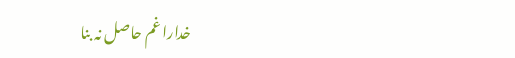خدارا غم حاصل نہ بنا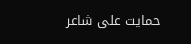حمایت علی شاعر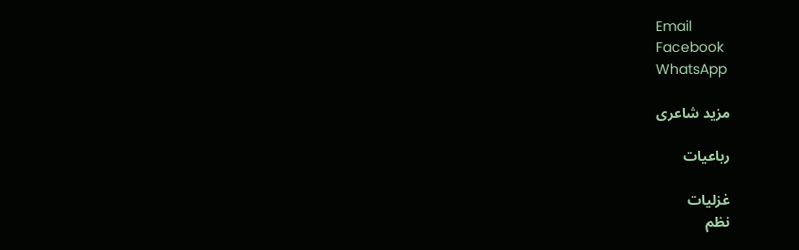Email
Facebook
WhatsApp

مزید شاعری

رباعیات

غزلیات
نظم